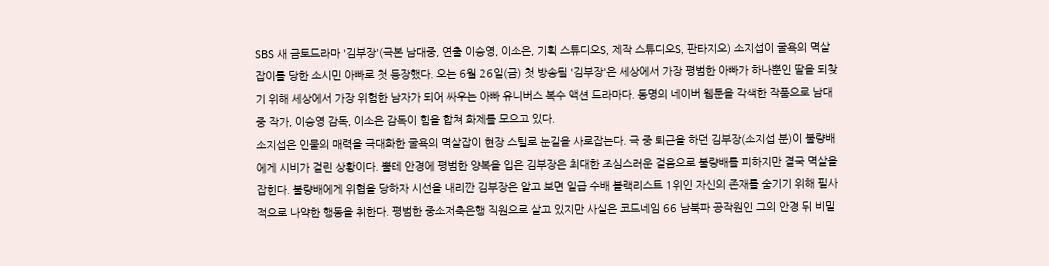SBS 새 금토드라마 '김부장'(극본 남대중, 연출 이승영, 이소은, 기획 스튜디오S, 제작 스튜디오S, 판타지오) 소지섭이 굴욕의 멱살잡이를 당한 소시민 아빠로 첫 등장했다. 오는 6월 26일(금) 첫 방송될 '김부장'은 세상에서 가장 평범한 아빠가 하나뿐인 딸을 되찾기 위해 세상에서 가장 위험한 남자가 되어 싸우는 아빠 유니버스 복수 액션 드라마다. 동명의 네이버 웹툰을 각색한 작품으로 남대중 작가, 이승영 감독, 이소은 감독이 힘을 합쳐 화제를 모으고 있다.
소지섭은 인물의 매력을 극대화한 굴욕의 멱살잡이 현장 스틸로 눈길을 사로잡는다. 극 중 퇴근을 하던 김부장(소지섭 분)이 불량배에게 시비가 걸린 상황이다. 뿔테 안경에 평범한 양복을 입은 김부장은 최대한 조심스러운 걸음으로 불량배를 피하지만 결국 멱살을 잡힌다. 불량배에게 위협을 당하자 시선을 내리깐 김부장은 알고 보면 일급 수배 블랙리스트 1위인 자신의 존재를 숨기기 위해 필사적으로 나약한 행동을 취한다. 평범한 중소저축은행 직원으로 살고 있지만 사실은 코드네임 66 남북파 공작원인 그의 안경 뒤 비밀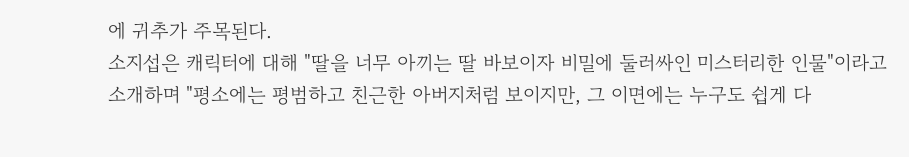에 귀추가 주목된다.
소지섭은 캐릭터에 대해 "딸을 너무 아끼는 딸 바보이자 비밀에 둘러싸인 미스터리한 인물"이라고 소개하며 "평소에는 평범하고 친근한 아버지처럼 보이지만, 그 이면에는 누구도 쉽게 다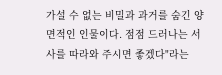가설 수 없는 비밀과 과거를 숨긴 양면적인 인물이다. 점점 드러나는 서사를 따라와 주시면 좋겠다"라는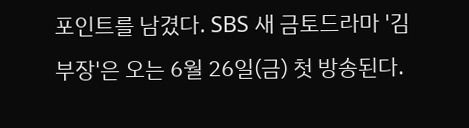포인트를 남겼다. SBS 새 금토드라마 '김부장'은 오는 6월 26일(금) 첫 방송된다.